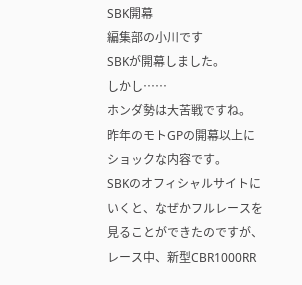SBK開幕
編集部の小川です
SBKが開幕しました。
しかし……
ホンダ勢は大苦戦ですね。
昨年のモトGPの開幕以上にショックな内容です。
SBKのオフィシャルサイトにいくと、なぜかフルレースを見ることができたのですが、レース中、新型CBR1000RR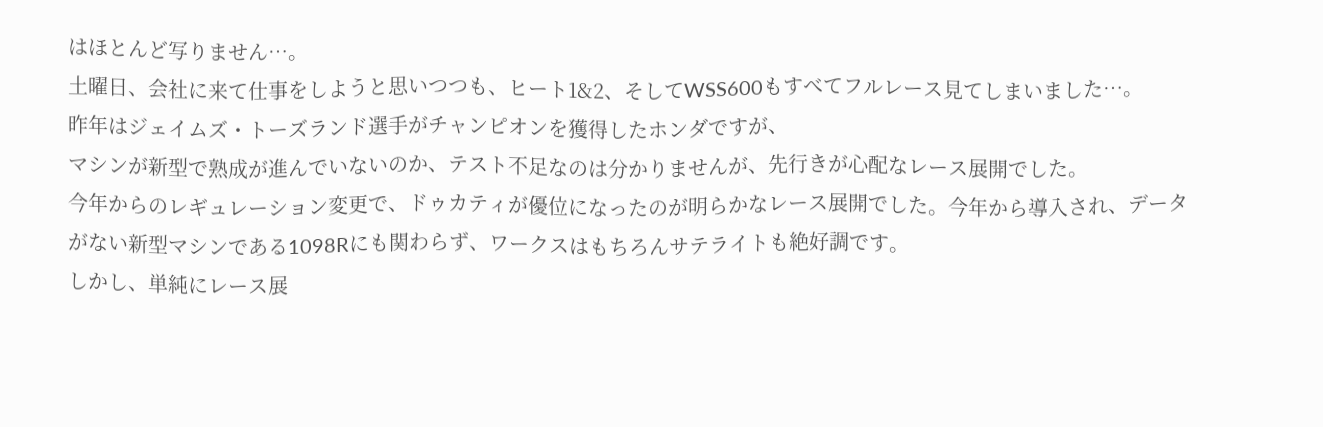はほとんど写りません…。
土曜日、会社に来て仕事をしようと思いつつも、ヒート1&2、そしてWSS600もすべてフルレース見てしまいました…。
昨年はジェイムズ・トーズランド選手がチャンピオンを獲得したホンダですが、
マシンが新型で熟成が進んでいないのか、テスト不足なのは分かりませんが、先行きが心配なレース展開でした。
今年からのレギュレーション変更で、ドゥカティが優位になったのが明らかなレース展開でした。今年から導入され、データがない新型マシンである1098Rにも関わらず、ワークスはもちろんサテライトも絶好調です。
しかし、単純にレース展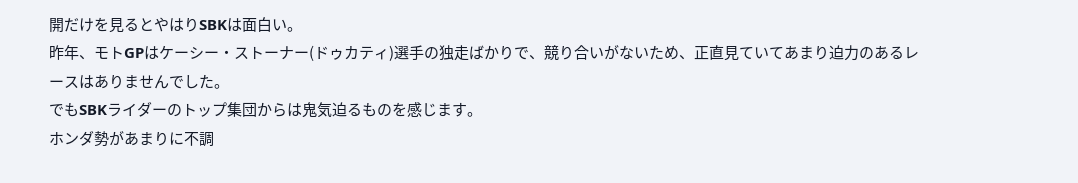開だけを見るとやはりSBKは面白い。
昨年、モトGPはケーシー・ストーナー(ドゥカティ)選手の独走ばかりで、競り合いがないため、正直見ていてあまり迫力のあるレースはありませんでした。
でもSBKライダーのトップ集団からは鬼気迫るものを感じます。
ホンダ勢があまりに不調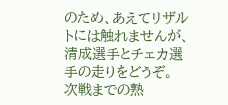のため、あえてリザルトには触れませんが、
清成選手とチェカ選手の走りをどうぞ。
次戦までの熟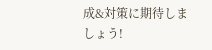成&対策に期待しましょう!